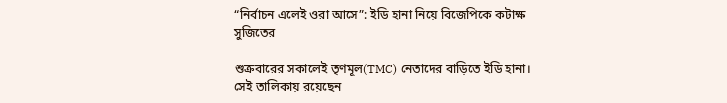“নির্বাচন এলেই ওরা আসে”: ইডি হানা নিয়ে বিজেপিকে কটাক্ষ সুজিতের

শুক্রবারের সকালেই তৃণমূল(TMC) নেতাদের বাড়িতে ইডি হানা। সেই তালিকায় রয়েছেন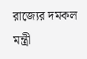রাজ্যের দমকল মন্ত্রী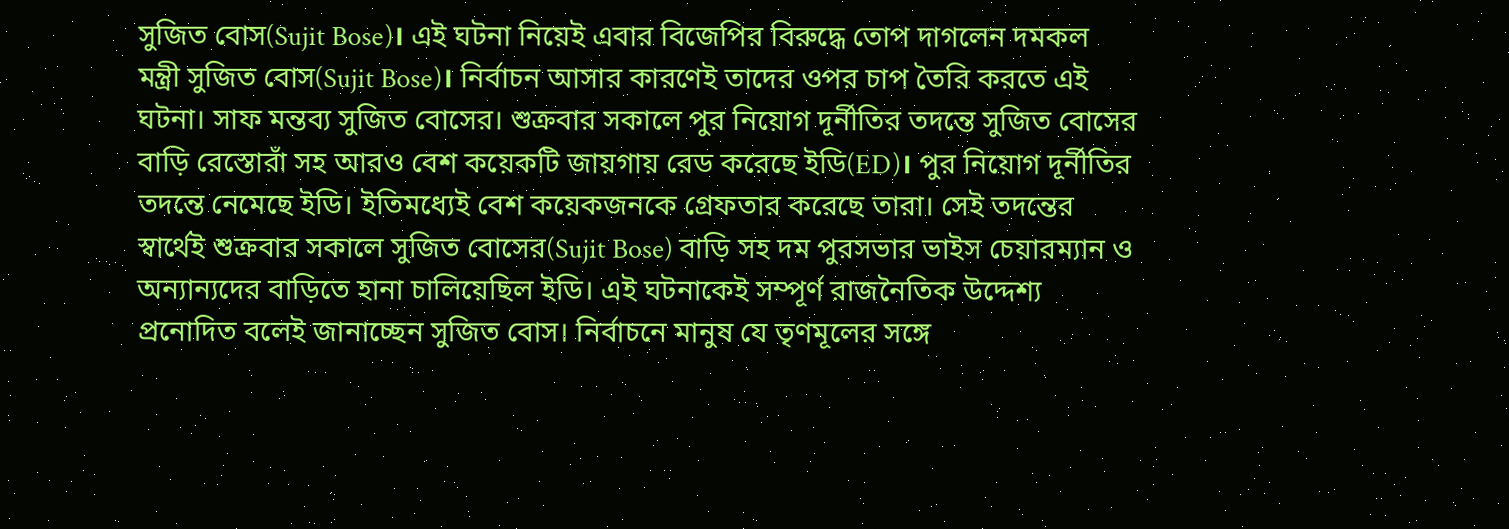সুজিত বোস(Sujit Bose)। এই ঘটনা নিয়েই এবার বিজেপির বিরুদ্ধে তোপ দাগলেন দমকল মন্ত্রী সুজিত বোস(Sujit Bose)। নির্বাচন আসার কারণেই তাদের ওপর চাপ তৈরি করতে এই ঘটনা। সাফ মন্তব্য সুজিত বোসের। শুক্রবার সকালে পুর নিয়োগ দূর্নীতির তদন্তে সুজিত বোসের বাড়ি রেস্তোরাঁ সহ আরও বেশ কয়েকটি জায়গায় রেড করেছে ইডি(ED)। পুর নিয়োগ দূর্নীতির তদন্তে নেমেছে ইডি। ইতিমধ্যেই বেশ কয়েকজনকে গ্রেফতার করেছে তারা। সেই তদন্তের স্বার্থেই শুক্রবার সকালে সুজিত বোসের(Sujit Bose) বাড়ি সহ দম পুরসভার ভাইস চেয়ারম্যান ও অন্যান্যদের বাড়িতে হানা চালিয়েছিল ইডি। এই ঘটনাকেই সম্পূর্ণ রাজনৈতিক উদ্দেশ্য প্রনোদিত বলেই জানাচ্ছেন সুজিত বোস। নির্বাচনে মানুষ যে তৃণমূলের সঙ্গে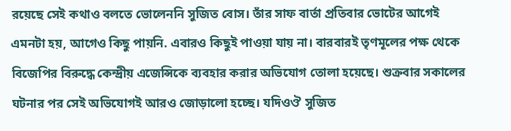রয়েছে সেই কথাও বলতে ভোলেননি সুজিত বোস। তাঁর সাফ বার্তা প্রতিবার ভোটের আগেই এমনটা হয়, আগেও কিছু পায়নি. এবারও কিছুই পাওয়া যায় না। বারবারই তৃণমূলের পক্ষ থেকে বিজেপির বিরুদ্ধে কেন্দ্রীয় এজেন্সিকে ব্যবহার করার অভিযোগ তোলা হয়েছে। শুক্রবার সকালের ঘটনার পর সেই অভিযোগই আরও জোড়ালো হচ্ছে। যদিওঔ সুজিত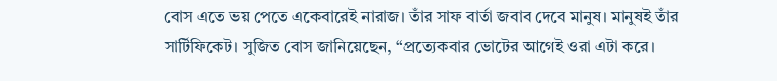বোস এতে ভয় পেতে একেবারেই নারাজ। তাঁর সাফ বার্তা জবাব দেবে মানুষ। মানুষই তাঁর সার্টিফিকেট। সুজিত বোস জানিয়েছেন, “প্রত্যেকবার ভোটের আগেই ওরা এটা করে।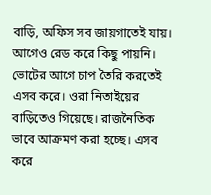বাড়ি, অফিস সব জায়গাতেই যায়। আগেও রেড করে কিছু পায়নি। ভোটের আগে চাপ তৈরি করতেই এসব করে। ওরা নিতাইয়ের বাড়িতেও গিয়েছে। রাজনৈতিক ভাবে আক্রমণ করা হচ্ছে। এসব করে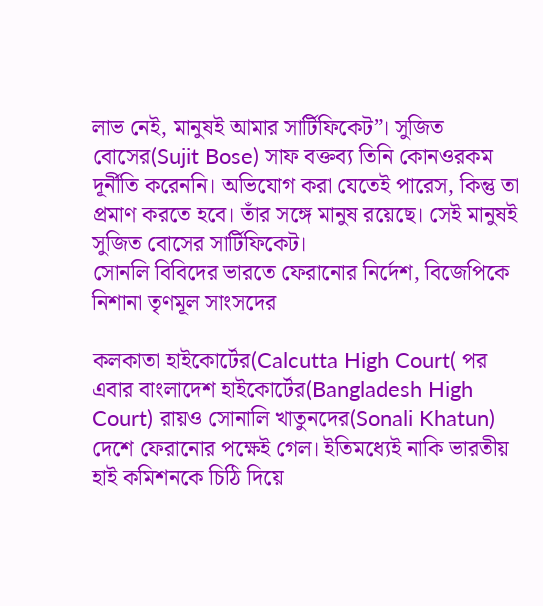লাভ নেই, মানুষই আমার সার্টিফিকেট”। সুজিত বোসের(Sujit Bose) সাফ বক্তব্য তিনি কোনওরকম দূর্নীতি করেননি। অভিযোগ করা যেতেই পারেস, কিন্তু তা প্রমাণ করতে হবে। তাঁর সঙ্গে মানুষ রয়েছে। সেই মানুষই সুজিত বোসের সার্টিফিকেট।
সোনলি বিবিদের ভারতে ফেরানোর নির্দেশ, বিজেপিকে নিশানা তৃণমূল সাংসদের

কলকাতা হাইকোর্টের(Calcutta High Court( পর এবার বাংলাদেশ হাইকোর্টের(Bangladesh High Court) রায়ও সোনালি খাতুনদের(Sonali Khatun) দেশে ফেরানোর পক্ষেই গেল। ইতিমধ্যেই নাকি ভারতীয় হাই কমিশনকে চিঠি দিয়ে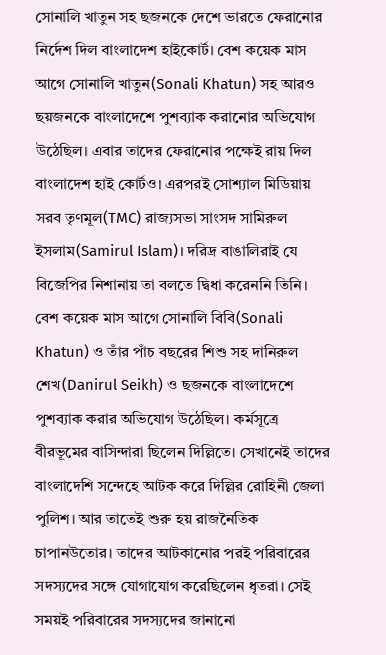সোনালি খাতুন সহ ছজনকে দেশে ভারতে ফেরানোর নির্দেশ দিল বাংলাদেশ হাইকোর্ট। বেশ কয়েক মাস আগে সোনালি খাতুন(Sonali Khatun) সহ আরও ছয়জনকে বাংলাদেশে পুশব্যাক করানোর অভিযোগ উঠেছিল। এবার তাদের ফেরানোর পক্ষেই রায় দিল বাংলাদেশ হাই কোর্টও। এরপরই সোশ্যাল মিডিয়ায় সরব তৃণমূল(TMC) রাজ্যসভা সাংসদ সামিরুল ইসলাম(Samirul Islam)। দরিদ্র বাঙালিরাই যে বিজেপির নিশানায় তা বলতে দ্বিধা করেননি তিনি। বেশ কয়েক মাস আগে সোনালি বিবি(Sonali Khatun) ও তাঁর পাঁচ বছরের শিশু সহ দানিরুল শেখ(Danirul Seikh) ও ছজনকে বাংলাদেশে পুশব্যাক করার অভিযোগ উঠেছিল। কর্মসূত্রে বীরভূমের বাসিন্দারা ছিলেন দিল্লিতে। সেখানেই তাদের বাংলাদেশি সন্দেহে আটক করে দিল্লির রোহিনী জেলা পুলিশ। আর তাতেই শুরু হয় রাজনৈতিক চাপানউতোর। তাদের আটকানোর পরই পরিবারের সদস্যদের সঙ্গে যোগাযোগ করেছিলেন ধৃতরা। সেই সময়ই পরিবারের সদস্যদের জানানো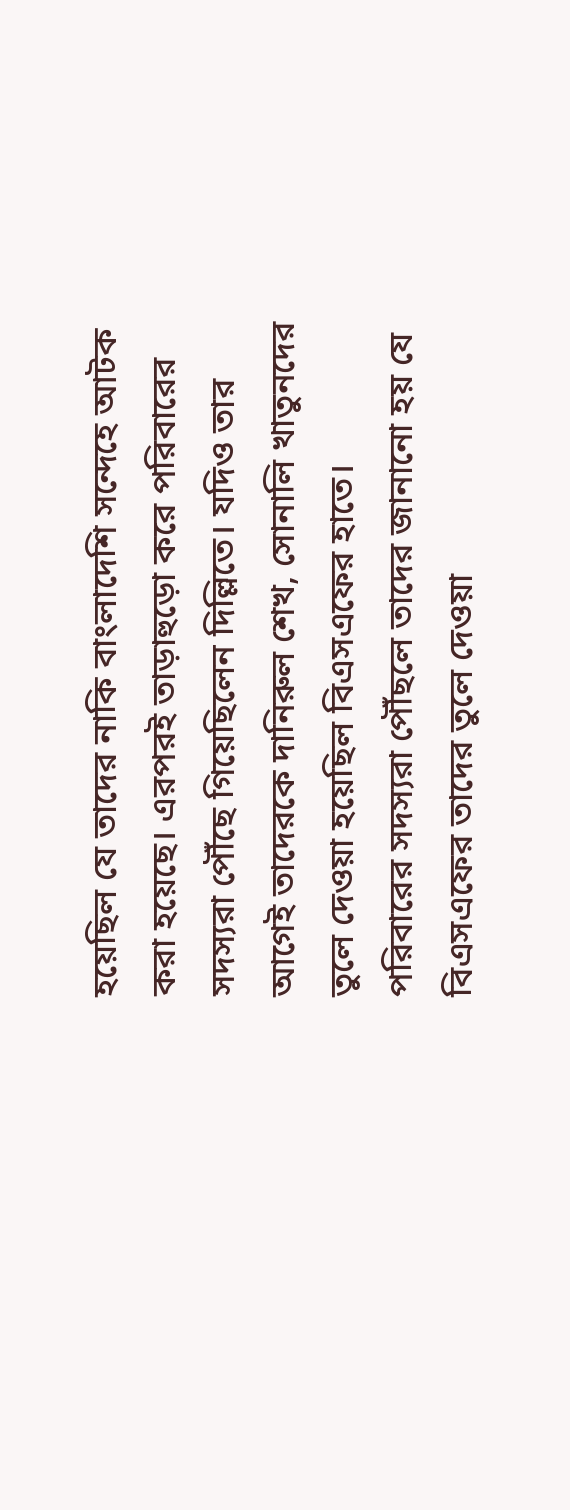হয়েছিল যে তাদের নাকি বাংলাদেশি সন্দেহে আটক করা হয়েছে। এরপরই তাড়াহুড়ো করে পরিবারের সদস্যরা পৌঁছে গিয়েছিলেন দিল্লিতে। যদিও তার আগেই তাদেরকে দানিরুল শেখ, সোনালি খাতুনদের তুলে দেওয়া হয়েছিল বিএসএফের হাতে। পরিবারের সদস্যরা পৌঁছলে তাদের জানানো হয় যে বিএসএফের তাদের তুলে দেওয়া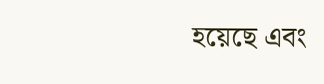হয়েছে এবং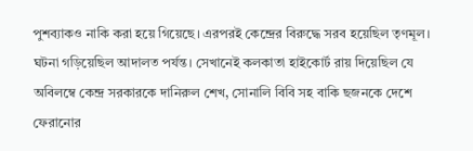পুশব্যাকও নাকি করা হয়ে গিয়েছে। এরপরই কেন্দ্রের বিরুদ্ধে সরব হয়েছিল তৃণমূল। ঘটনা গড়িয়েছিল আদালত পর্যন্ত। সেখানেই কলকাতা হাইকোর্ট রায় দিয়েছিল যে অবিলম্বে কেন্দ্র সরকারকে দানিরুল শেখ, সোনালি বিবি সহ বাকি ছজনকে দেশে ফেরানোর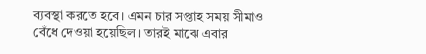ব্যবস্থা করতে হবে। এমন চার সপ্তাহ সময় সীমাও বেঁধে দেওয়া হয়েছিল। তারই মাঝে এবার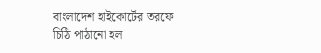বাংলাদেশ হাইকোর্টের তরফে চিঠি পাঠানো হল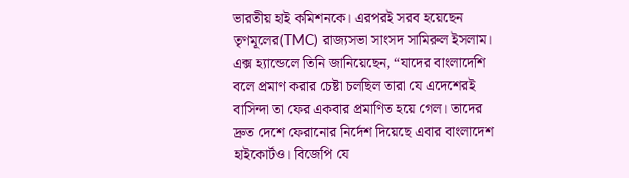ভারতীয় হাই কমিশনকে। এরপরই সরব হয়েছেন তৃণমূলের(TMC) রাজ্যসভা সাংসদ সামিরুল ইসলাম। এক্স হ্যান্ডেলে তিনি জানিয়েছেন, “যাদের বাংলাদেশি বলে প্রমাণ করার চেষ্টা চলছিল তারা যে এদেশেরই বাসিন্দা তা ফের একবার প্রমাণিত হয়ে গেল। তাদের দ্রুত দেশে ফেরানোর নির্দেশ দিয়েছে এবার বাংলাদেশ হাইকোর্টও। বিজেপি যে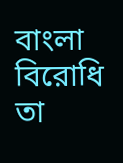বাংলা বিরোধি তা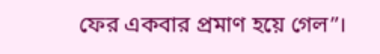ফের একবার প্রমাণ হয়ে গেল”।